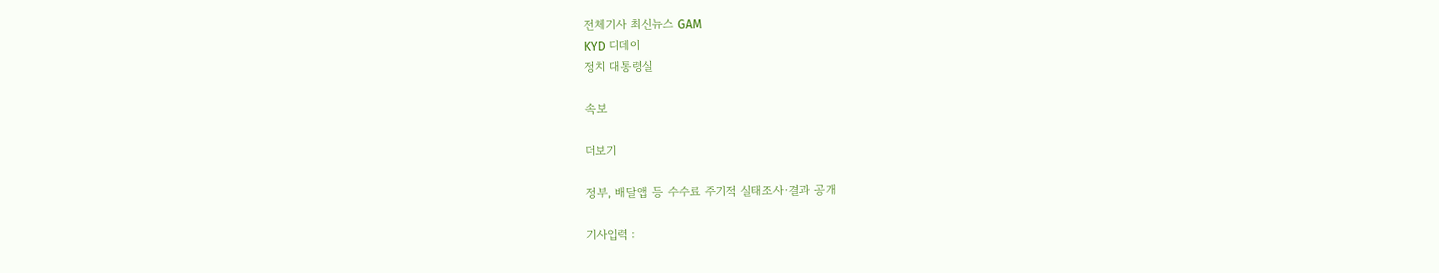전체기사 최신뉴스 GAM
KYD 디데이
정치 대통령실

속보

더보기

정부, 배달앱 등 수수료 주기적 실태조사·결과 공개

기사입력 :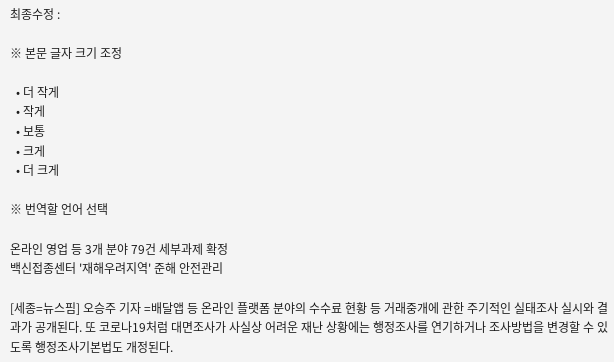최종수정 :

※ 본문 글자 크기 조정

  • 더 작게
  • 작게
  • 보통
  • 크게
  • 더 크게

※ 번역할 언어 선택

온라인 영업 등 3개 분야 79건 세부과제 확정
백신접종센터 '재해우려지역' 준해 안전관리

[세종=뉴스핌] 오승주 기자 =배달앱 등 온라인 플랫폼 분야의 수수료 현황 등 거래중개에 관한 주기적인 실태조사 실시와 결과가 공개된다. 또 코로나19처럼 대면조사가 사실상 어려운 재난 상황에는 행정조사를 연기하거나 조사방법을 변경할 수 있도록 행정조사기본법도 개정된다.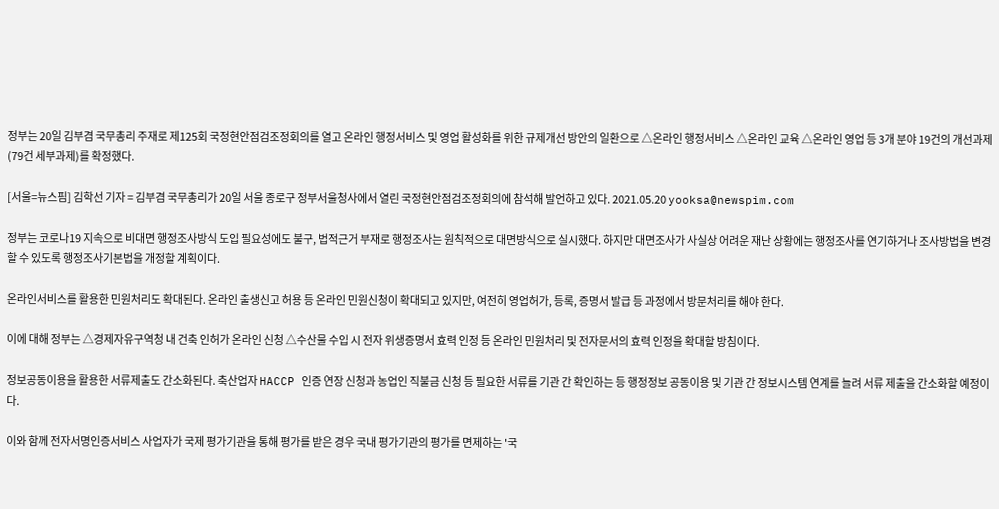정부는 20일 김부겸 국무총리 주재로 제125회 국정현안점검조정회의를 열고 온라인 행정서비스 및 영업 활성화를 위한 규제개선 방안의 일환으로 △온라인 행정서비스 △온라인 교육 △온라인 영업 등 3개 분야 19건의 개선과제(79건 세부과제)를 확정했다.

[서울=뉴스핌] 김학선 기자 = 김부겸 국무총리가 20일 서울 종로구 정부서울청사에서 열린 국정현안점검조정회의에 참석해 발언하고 있다. 2021.05.20 yooksa@newspim.com

정부는 코로나19 지속으로 비대면 행정조사방식 도입 필요성에도 불구, 법적근거 부재로 행정조사는 원칙적으로 대면방식으로 실시했다. 하지만 대면조사가 사실상 어려운 재난 상황에는 행정조사를 연기하거나 조사방법을 변경할 수 있도록 행정조사기본법을 개정할 계획이다.

온라인서비스를 활용한 민원처리도 확대된다. 온라인 출생신고 허용 등 온라인 민원신청이 확대되고 있지만, 여전히 영업허가, 등록, 증명서 발급 등 과정에서 방문처리를 해야 한다.

이에 대해 정부는 △경제자유구역청 내 건축 인허가 온라인 신청 △수산물 수입 시 전자 위생증명서 효력 인정 등 온라인 민원처리 및 전자문서의 효력 인정을 확대할 방침이다.

정보공동이용을 활용한 서류제출도 간소화된다. 축산업자 HACCP 인증 연장 신청과 농업인 직불금 신청 등 필요한 서류를 기관 간 확인하는 등 행정정보 공동이용 및 기관 간 정보시스템 연계를 늘려 서류 제출을 간소화할 예정이다.

이와 함께 전자서명인증서비스 사업자가 국제 평가기관을 통해 평가를 받은 경우 국내 평가기관의 평가를 면제하는 '국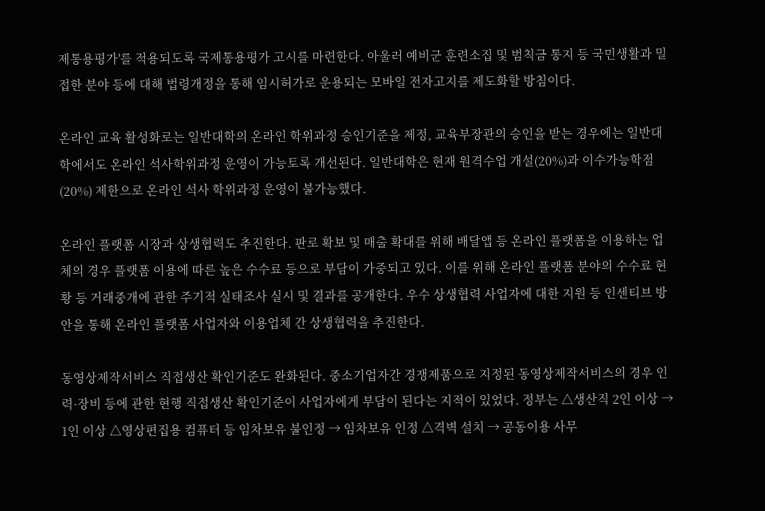제통용평가'를 적용되도록 국제통용평가 고시를 마련한다. 아울러 예비군 훈련소집 및 범칙금 통지 등 국민생활과 밀접한 분야 등에 대해 법령개정을 통해 임시허가로 운용되는 모바일 전자고지를 제도화할 방침이다.

온라인 교육 활성화로는 일반대학의 온라인 학위과정 승인기준을 제정, 교육부장관의 승인을 받는 경우에는 일반대학에서도 온라인 석사학위과정 운영이 가능토록 개선된다. 일반대학은 현재 원격수업 개설(20%)과 이수가능학점(20%) 제한으로 온라인 석사 학위과정 운영이 불가능했다.

온라인 플랫폼 시장과 상생협력도 추진한다. 판로 확보 및 매출 확대를 위해 배달앱 등 온라인 플랫폼을 이용하는 업체의 경우 플랫폼 이용에 따른 높은 수수료 등으로 부담이 가중되고 있다. 이를 위해 온라인 플랫폼 분야의 수수료 현황 등 거래중개에 관한 주기적 실태조사 실시 및 결과를 공개한다. 우수 상생협력 사업자에 대한 지원 등 인센티브 방안을 통해 온라인 플랫폼 사업자와 이용업체 간 상생협력을 추진한다.

동영상제작서비스 직접생산 확인기준도 완화된다. 중소기업자간 경쟁제품으로 지정된 동영상제작서비스의 경우 인력·장비 등에 관한 현행 직접생산 확인기준이 사업자에게 부담이 된다는 지적이 있었다. 정부는 △생산직 2인 이상 → 1인 이상 △영상편집용 컴퓨터 등 임차보유 불인정 → 임차보유 인정 △격벽 설치 → 공동이용 사무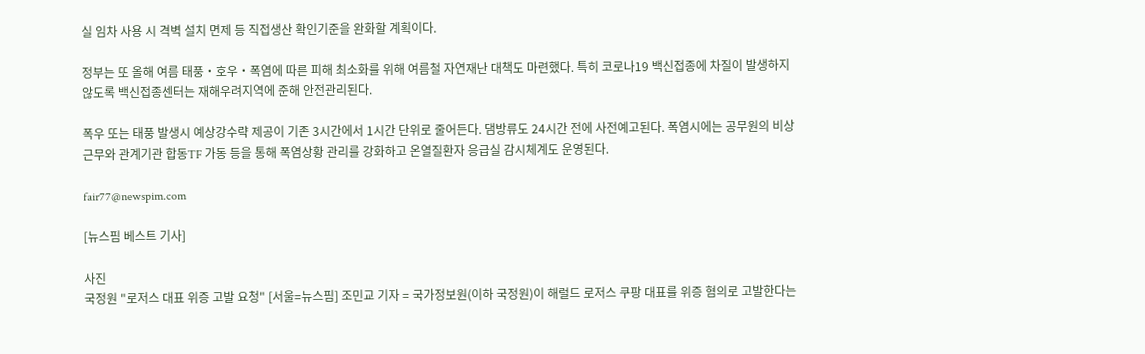실 임차 사용 시 격벽 설치 면제 등 직접생산 확인기준을 완화할 계획이다.

정부는 또 올해 여름 태풍・호우・폭염에 따른 피해 최소화를 위해 여름철 자연재난 대책도 마련했다. 특히 코로나19 백신접종에 차질이 발생하지 않도록 백신접종센터는 재해우려지역에 준해 안전관리된다.

폭우 또는 태풍 발생시 예상강수략 제공이 기존 3시간에서 1시간 단위로 줄어든다. 댐방류도 24시간 전에 사전예고된다. 폭염시에는 공무원의 비상근무와 관계기관 합동TF 가동 등을 통해 폭염상황 관리를 강화하고 온열질환자 응급실 감시체계도 운영된다.

fair77@newspim.com

[뉴스핌 베스트 기사]

사진
국정원 "로저스 대표 위증 고발 요청" [서울=뉴스핌] 조민교 기자 = 국가정보원(이하 국정원)이 해럴드 로저스 쿠팡 대표를 위증 혐의로 고발한다는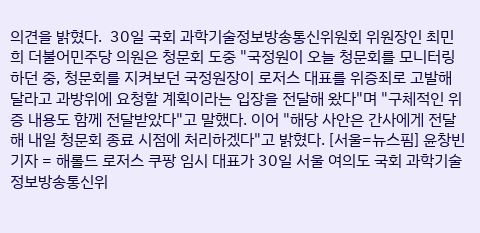의견을 밝혔다.  30일 국회 과학기술정보방송통신위원회 위원장인 최민희 더불어민주당 의원은 청문회 도중 "국정원이 오늘 청문회를 모니터링하던 중, 청문회를 지켜보던 국정원장이 로저스 대표를 위증죄로 고발해 달라고 과방위에 요청할 계획이라는 입장을 전달해 왔다"며 "구체적인 위증 내용도 함께 전달받았다"고 말했다. 이어 "해당 사안은 간사에게 전달해 내일 청문회 종료 시점에 처리하겠다"고 밝혔다. [서울=뉴스핌] 윤창빈 기자 = 해롤드 로저스 쿠팡 임시 대표가 30일 서울 여의도 국회 과학기술정보방송통신위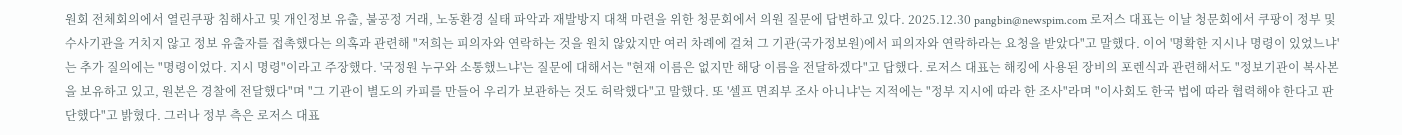원회 전체회의에서 열린쿠팡 침해사고 및 개인정보 유출, 불공정 거래, 노동환경 실태 파악과 재발방지 대책 마련을 위한 청문회에서 의원 질문에 답변하고 있다. 2025.12.30 pangbin@newspim.com 로저스 대표는 이날 청문회에서 쿠팡이 정부 및 수사기관을 거치지 않고 정보 유출자를 접촉했다는 의혹과 관련해 "저희는 피의자와 연락하는 것을 원치 않았지만 여러 차례에 걸쳐 그 기관(국가정보원)에서 피의자와 연락하라는 요청을 받았다"고 말했다. 이어 '명확한 지시나 명령이 있었느냐'는 추가 질의에는 "명령이었다. 지시 명령"이라고 주장했다. '국정원 누구와 소통했느냐'는 질문에 대해서는 "현재 이름은 없지만 해당 이름을 전달하겠다"고 답했다. 로저스 대표는 해킹에 사용된 장비의 포렌식과 관련해서도 "정보기관이 복사본을 보유하고 있고, 원본은 경찰에 전달했다"며 "그 기관이 별도의 카피를 만들어 우리가 보관하는 것도 허락했다"고 말했다. 또 '셀프 면죄부 조사 아니냐'는 지적에는 "정부 지시에 따라 한 조사"라며 "이사회도 한국 법에 따라 협력해야 한다고 판단했다"고 밝혔다. 그러나 정부 측은 로저스 대표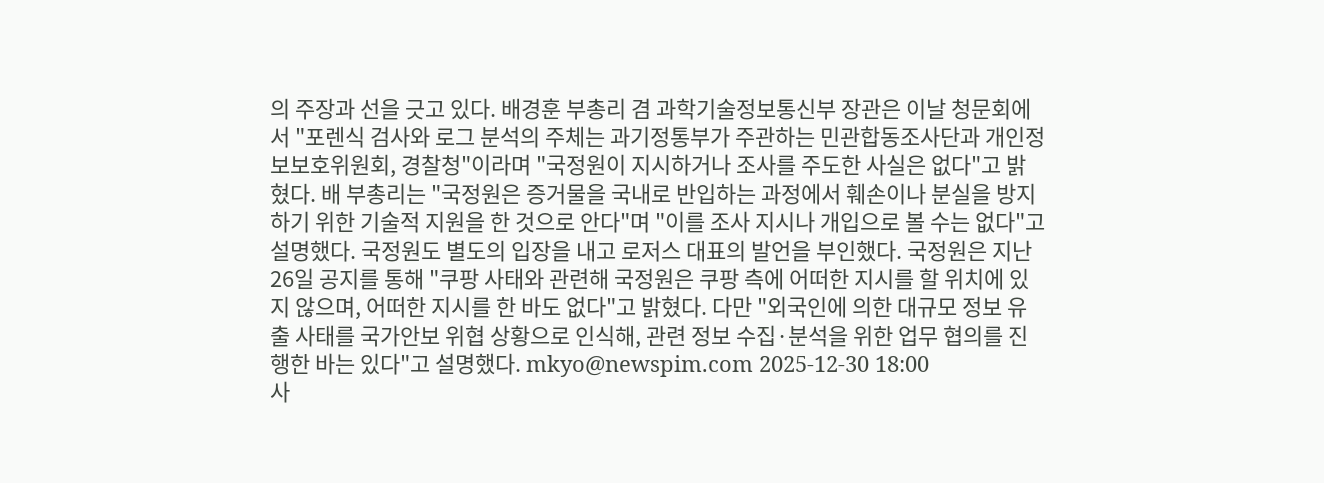의 주장과 선을 긋고 있다. 배경훈 부총리 겸 과학기술정보통신부 장관은 이날 청문회에서 "포렌식 검사와 로그 분석의 주체는 과기정통부가 주관하는 민관합동조사단과 개인정보보호위원회, 경찰청"이라며 "국정원이 지시하거나 조사를 주도한 사실은 없다"고 밝혔다. 배 부총리는 "국정원은 증거물을 국내로 반입하는 과정에서 훼손이나 분실을 방지하기 위한 기술적 지원을 한 것으로 안다"며 "이를 조사 지시나 개입으로 볼 수는 없다"고 설명했다. 국정원도 별도의 입장을 내고 로저스 대표의 발언을 부인했다. 국정원은 지난 26일 공지를 통해 "쿠팡 사태와 관련해 국정원은 쿠팡 측에 어떠한 지시를 할 위치에 있지 않으며, 어떠한 지시를 한 바도 없다"고 밝혔다. 다만 "외국인에 의한 대규모 정보 유출 사태를 국가안보 위협 상황으로 인식해, 관련 정보 수집·분석을 위한 업무 협의를 진행한 바는 있다"고 설명했다. mkyo@newspim.com 2025-12-30 18:00
사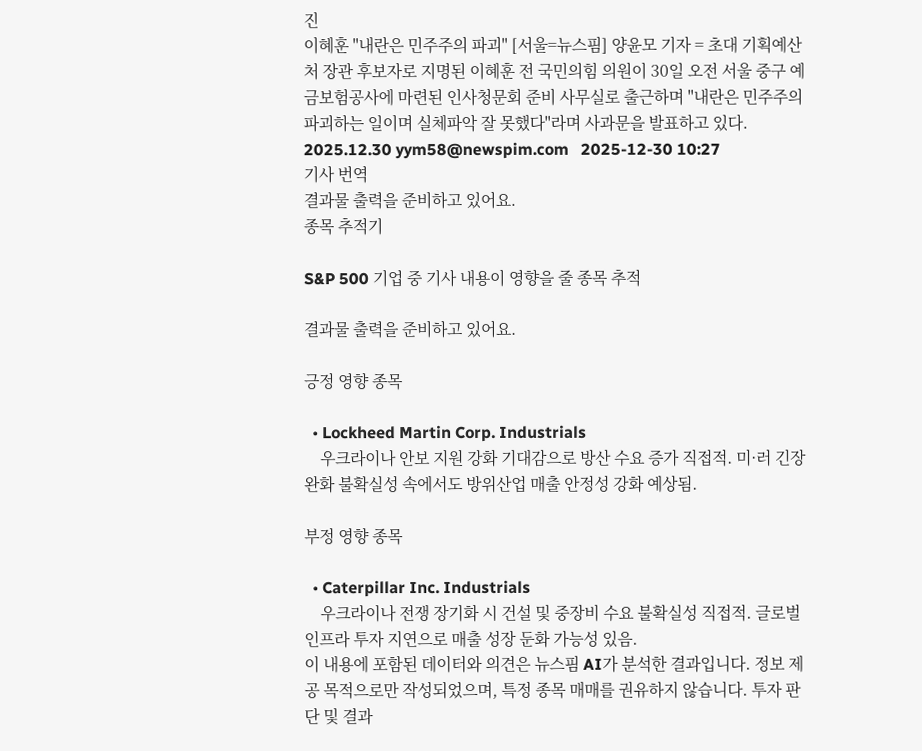진
이혜훈 "내란은 민주주의 파괴" [서울=뉴스핌] 양윤모 기자 = 초대 기획예산처 장관 후보자로 지명된 이혜훈 전 국민의힘 의원이 30일 오전 서울 중구 예금보험공사에 마련된 인사청문회 준비 사무실로 출근하며 "내란은 민주주의 파괴하는 일이며 실체파악 잘 못했다"라며 사과문을 발표하고 있다. 2025.12.30 yym58@newspim.com   2025-12-30 10:27
기사 번역
결과물 출력을 준비하고 있어요.
종목 추적기

S&P 500 기업 중 기사 내용이 영향을 줄 종목 추적

결과물 출력을 준비하고 있어요.

긍정 영향 종목

  • Lockheed Martin Corp. Industrials
    우크라이나 안보 지원 강화 기대감으로 방산 수요 증가 직접적. 미·러 긴장 완화 불확실성 속에서도 방위산업 매출 안정성 강화 예상됨.

부정 영향 종목

  • Caterpillar Inc. Industrials
    우크라이나 전쟁 장기화 시 건설 및 중장비 수요 불확실성 직접적. 글로벌 인프라 투자 지연으로 매출 성장 둔화 가능성 있음.
이 내용에 포함된 데이터와 의견은 뉴스핌 AI가 분석한 결과입니다. 정보 제공 목적으로만 작성되었으며, 특정 종목 매매를 권유하지 않습니다. 투자 판단 및 결과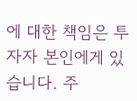에 대한 책임은 투자자 본인에게 있습니다. 주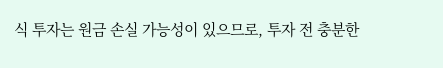식 투자는 원금 손실 가능성이 있으므로, 투자 전 충분한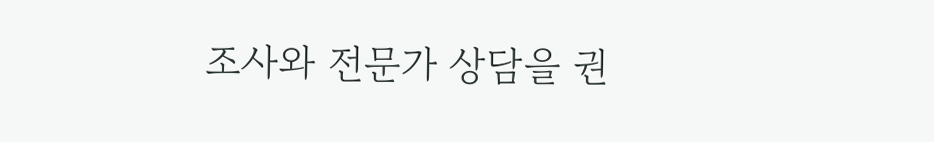조사와 전문가 상담을 권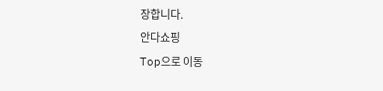장합니다.
안다쇼핑
Top으로 이동